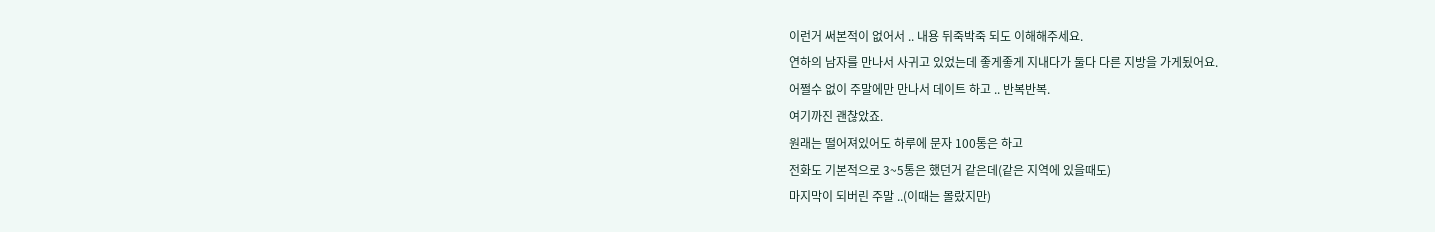이런거 써본적이 없어서 .. 내용 뒤죽박죽 되도 이해해주세요.
연하의 남자를 만나서 사귀고 있었는데 좋게좋게 지내다가 둘다 다른 지방을 가게됬어요.
어쩔수 없이 주말에만 만나서 데이트 하고 .. 반복반복.
여기까진 괜찮았죠.
원래는 떨어져있어도 하루에 문자 100통은 하고
전화도 기본적으로 3~5통은 했던거 같은데(같은 지역에 있을때도)
마지막이 되버린 주말 ..(이때는 몰랐지만)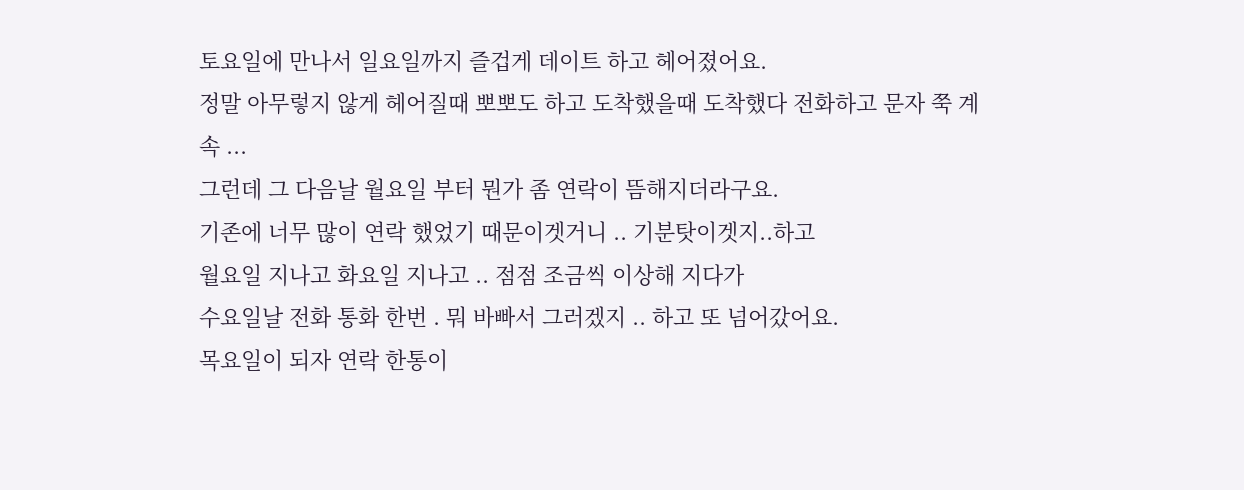토요일에 만나서 일요일까지 즐겁게 데이트 하고 헤어졌어요.
정말 아무렇지 않게 헤어질때 뽀뽀도 하고 도착했을때 도착했다 전화하고 문자 쭉 계속 ...
그런데 그 다음날 월요일 부터 뭔가 좀 연락이 뜸해지더라구요.
기존에 너무 많이 연락 했었기 때문이겟거니 .. 기분탓이겟지..하고
월요일 지나고 화요일 지나고 .. 점점 조금씩 이상해 지다가
수요일날 전화 통화 한번 . 뭐 바빠서 그러겠지 .. 하고 또 넘어갔어요.
목요일이 되자 연락 한통이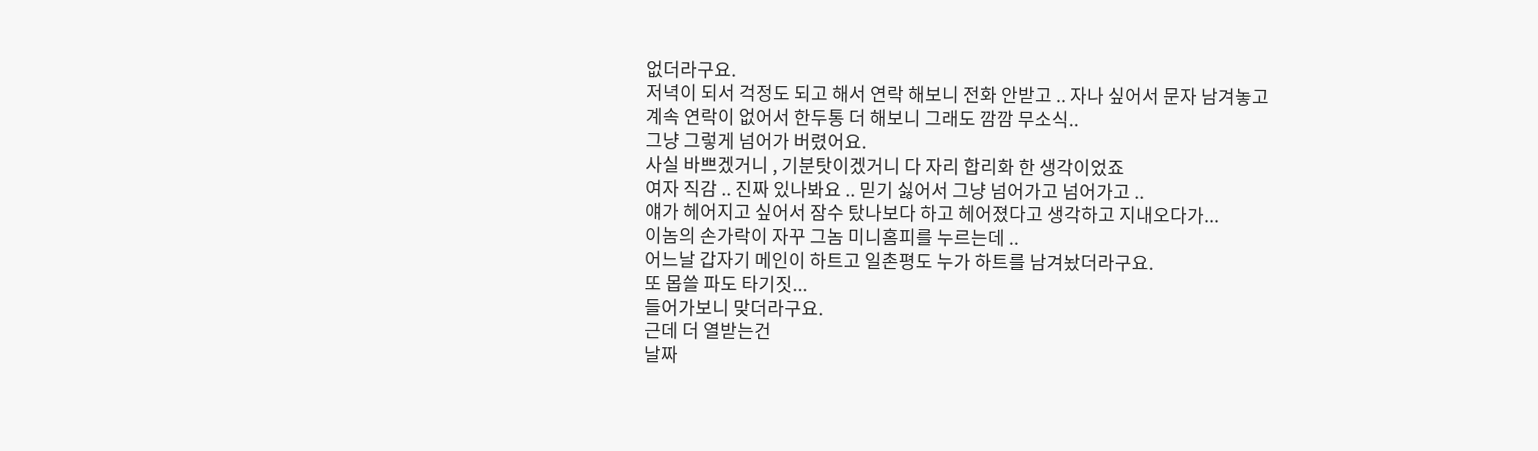없더라구요.
저녁이 되서 걱정도 되고 해서 연락 해보니 전화 안받고 .. 자나 싶어서 문자 남겨놓고
계속 연락이 없어서 한두통 더 해보니 그래도 깜깜 무소식..
그냥 그렇게 넘어가 버렸어요.
사실 바쁘겠거니 , 기분탓이겠거니 다 자리 합리화 한 생각이었죠
여자 직감 .. 진짜 있나봐요 .. 믿기 싫어서 그냥 넘어가고 넘어가고 ..
얘가 헤어지고 싶어서 잠수 탔나보다 하고 헤어졌다고 생각하고 지내오다가...
이놈의 손가락이 자꾸 그놈 미니홈피를 누르는데 ..
어느날 갑자기 메인이 하트고 일촌평도 누가 하트를 남겨놨더라구요.
또 몹쓸 파도 타기짓...
들어가보니 맞더라구요.
근데 더 열받는건
날짜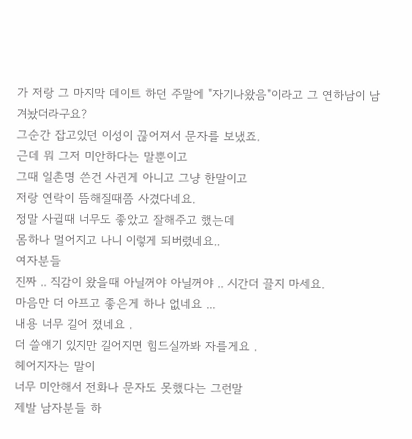가 저랑 그 마지막 데이트 하던 주말에 "자기나왔음"이라고 그 연하남이 남겨놨더라구요?
그순간 잡고있던 이성이 끊어져서 문자를 보냈죠.
근데 뭐 그저 미안하다는 말뿐이고
그때 일촌명 쓴건 사귄게 아니고 그냥 한말이고
저랑 연락이 뜸해질때쯤 사겼다네요.
정말 사귈때 너무도 좋았고 잘해주고 했는데
몸하나 멀어지고 나니 이렇게 되버렸네요..
여자분들
진짜 .. 직감이 왔을때 아닐꺼야 아닐꺼야 .. 시간더 끌지 마세요.
마음만 더 아프고 좋은게 하나 없네요 ...
내용 너무 길어 졌네요 .
더 쓸얘기 있지만 길어지면 힘드실까봐 자를게요 .
헤어지자는 말이
너무 미안해서 전화나 문자도 못했다는 그런말
제발 남자분들 하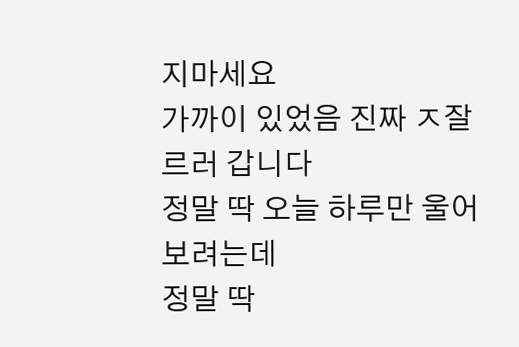지마세요
가까이 있었음 진짜 ㅈ잘르러 갑니다
정말 딱 오늘 하루만 울어보려는데
정말 딱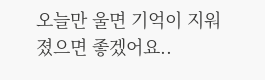오늘만 울면 기억이 지워졌으면 좋겠어요..